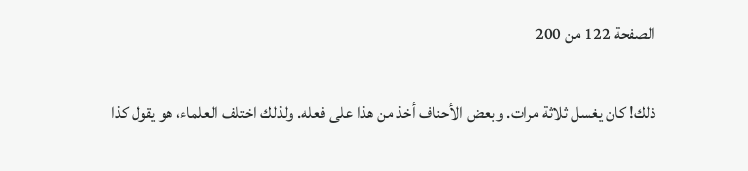الصفحة 122 من 200

ذلك! كان يغسل ثلاثة مرات. وبعض الأحناف أخذ من هذا على فعله. ولذلك اختلف العلماء، هو يقول كذا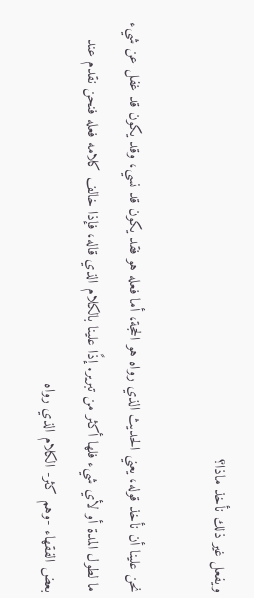ويفعل غير ذلك نأخذ ماذا؟

نحن علينا أن نأخذ قوله، يعني الحديث الذي رواه هو الحجة، أما فعله هو فقد يكون قد نسي، وقد يكون قد غفل عن شيء ما لطول المدة أو لأي شيء فلها أكثر من تبرير. إذًا علينا بالكلام الذي قاله، فإذا خالف كلامه فعله فنحن نقدم عند بعض الفقهاء -وهم كثر- الكلام الذي رواه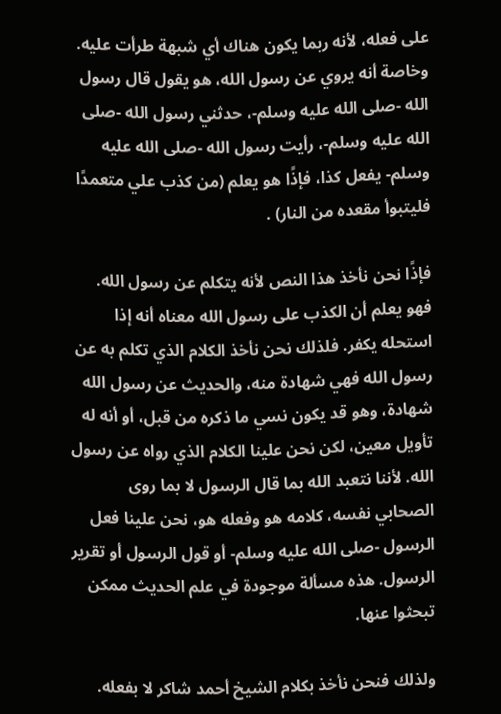على فعله، لأنه ربما يكون هناك أي شبهة طرأت عليه. وخاصة أنه يروي عن رسول الله، هو يقول قال رسول الله -صلى الله عليه وسلم-، حدثني رسول الله -صلى الله عليه وسلم-، رأيت رسول الله -صلى الله عليه وسلم- يفعل كذا، فإذًا هو يعلم (من كذب علي متعمدًا فليتبوأ مقعده من النار) .

فإذًا نحن نأخذ هذا النص لأنه يتكلم عن رسول الله. فهو يعلم أن الكذب على رسول الله معناه أنه إذا استحله يكفر. فلذلك نحن نأخذ الكلام الذي تكلم به عن رسول الله فهي شهادة منه، والحديث عن رسول الله شهادة، وهو قد يكون نسي ما ذكره من قبل، أو أنه له تأويل معين، لكن نحن علينا الكلام الذي رواه عن رسول الله. لأننا نتعبد الله بما قال الرسول لا بما روى الصحابي نفسه، كلامه هو وفعله هو، نحن علينا فعل الرسول -صلى الله عليه وسلم- أو قول الرسول أو تقرير الرسول. هذه مسألة موجودة في علم الحديث ممكن تبحثوا عنها.

ولذلك فنحن نأخذ بكلام الشيخ أحمد شاكر لا بفعله.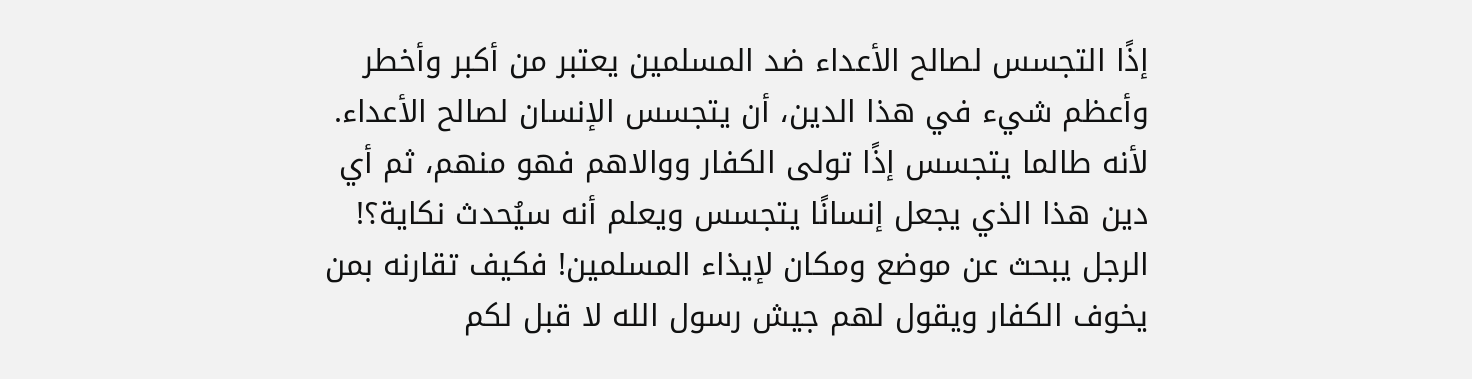إذًا التجسس لصالح الأعداء ضد المسلمين يعتبر من أكبر وأخطر وأعظم شيء في هذا الدين، أن يتجسس الإنسان لصالح الأعداء. لأنه طالما يتجسس إذًا تولى الكفار ووالاهم فهو منهم، ثم أي دين هذا الذي يجعل إنسانًا يتجسس ويعلم أنه سيُحدث نكاية؟! الرجل يبحث عن موضع ومكان لإيذاء المسلمين! فكيف تقارنه بمن يخوف الكفار ويقول لهم جيش رسول الله لا قبل لكم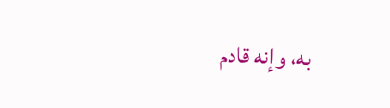به، وإنه قادم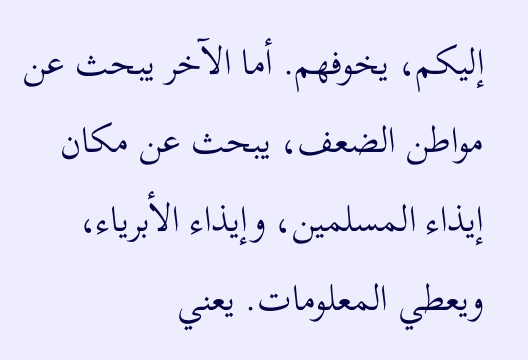إليكم، يخوفهم. أما الآخر يبحث عن مواطن الضعف، يبحث عن مكان إيذاء المسلمين، وإيذاء الأبرياء، ويعطي المعلومات. يعني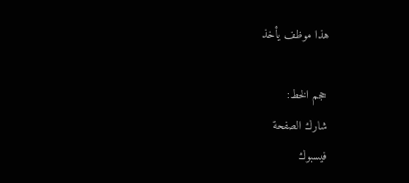هذا موظف يأخذ

حجم الخط:
شارك الصفحة
فيسبوك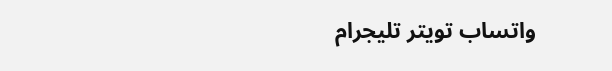واتساب تويتر تليجرام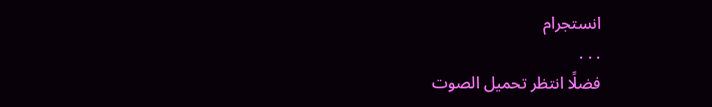انستجرام
. . .
فضلًا انتظر تحميل الصوت